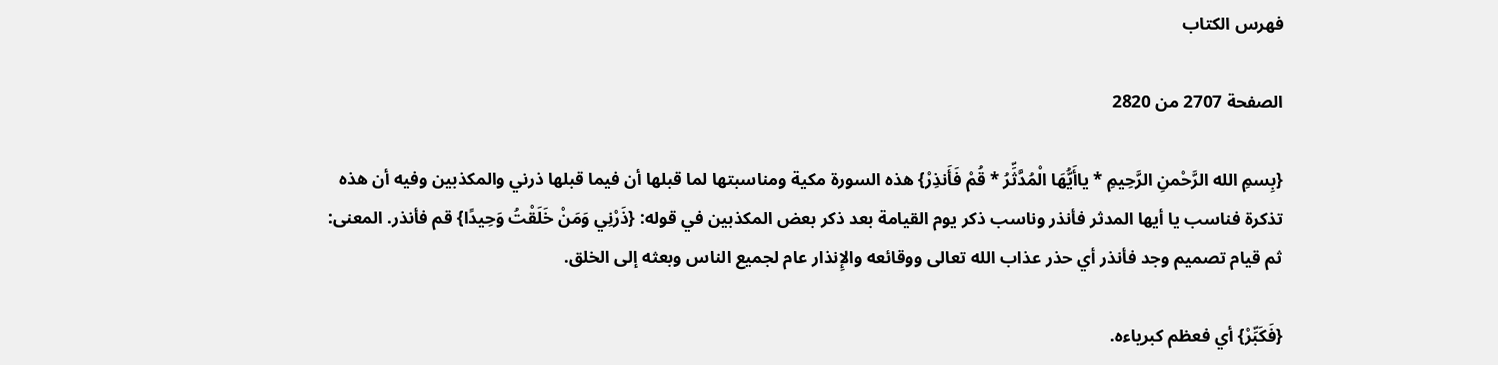فهرس الكتاب

الصفحة 2707 من 2820

{بِسمِ الله الرَّحْمنِ الرَّحِيمِ * ياأَيُّهَا الْمُدَّثِّرُ * قُمْ فَأَنذِرْ} هذه السورة مكية ومناسبتها لما قبلها أن فيما قبلها ذرني والمكذبين وفيه أن هذه تذكرة فناسب يا أيها المدثر فأنذر وناسب ذكر يوم القيامة بعد ذكر بعض المكذبين في قوله: {ذَرْنِي وَمَنْ خَلَقْتُ وَحِيدًا} قم فأنذر. المعنى: ثم قيام تصميم وجد فأنذر أي حذر عذاب الله تعالى ووقائعه والإِنذار عام لجميع الناس وبعثه إلى الخلق.

{فَكَبِّرْ} أي فعظم كبرياءه.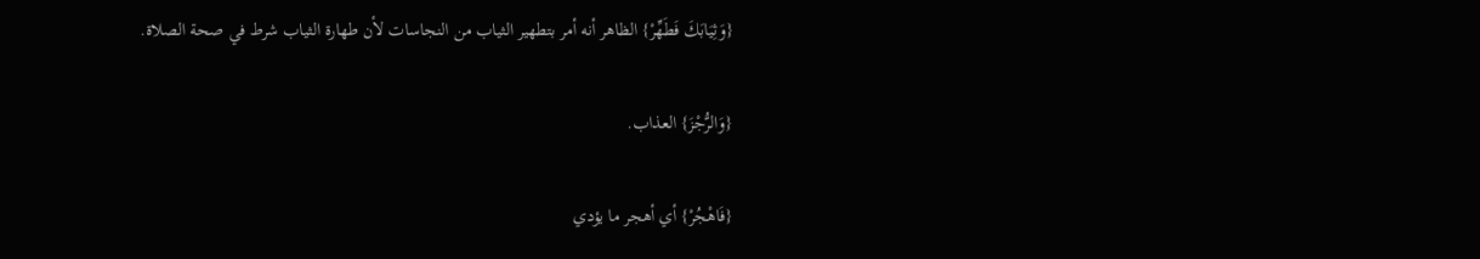{وَثِيَابَكَ فَطَهِّرْ} الظاهر أنه أمر بتطهير الثياب من النجاسات لأن طهارة الثياب شرط في صحة الصلاة.

{وَالرُّجْزَ} العذاب.

{فَاهْجُرْ} أي أهجر ما يؤدي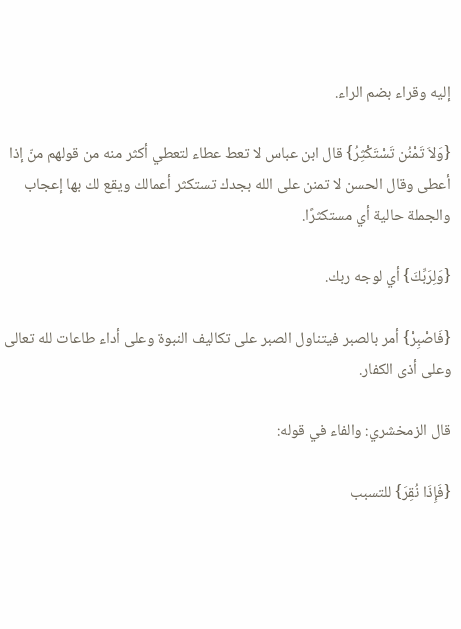إليه وقراء بضم الراء.

{وَلاَ تَمْنُن تَسْتَكْثِرُ} قال ابن عباس لا تعط عطاء لتعطي أكثر منه من قولهم منّ إذا أعطى وقال الحسن لا تمنن على الله بجدك تستكثر أعمالك ويقع لك بها إعجاب والجملة حالية أي مستكثرًا.

{وَلِرَبِّكَ} أي لوجه ربك.

{فَاصْبِرْ} أمر بالصبر فيتناول الصبر على تكاليف النبوة وعلى أداء طاعات لله تعالى وعلى أذى الكفار.

قال الزمخشري: والفاء في قوله:

{فَإِذَا نُقِرَ} للتسبب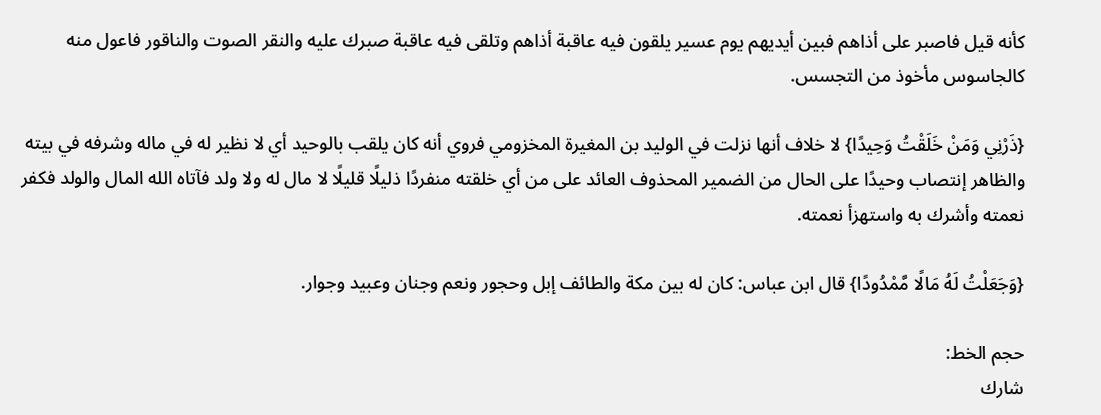كأنه قيل فاصبر على أذاهم فبين أيديهم يوم عسير يلقون فيه عاقبة أذاهم وتلقى فيه عاقبة صبرك عليه والنقر الصوت والناقور فاعول منه كالجاسوس مأخوذ من التجسس.

{ذَرْنِي وَمَنْ خَلَقْتُ وَحِيدًا} لا خلاف أنها نزلت في الوليد بن المغيرة المخزومي فروي أنه كان يلقب بالوحيد أي لا نظير له في ماله وشرفه في بيته والظاهر إنتصاب وحيدًا على الحال من الضمير المحذوف العائد على من أي خلقته منفردًا ذليلًا قليلًا لا مال له ولا ولد فآتاه الله المال والولد فكفر نعمته وأشرك به واستهزأ نعمته.

{وَجَعَلْتُ لَهُ مَالًا مَّمْدُودًا} قال ابن عباس: كان له بين مكة والطائف إبل وحجور ونعم وجنان وعبيد وجوار.

حجم الخط:
شارك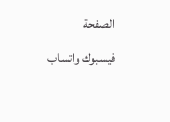الصفحة
فيسبوك واتساب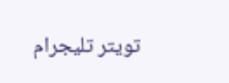تويتر تليجرام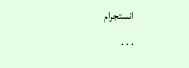انستجرام
. . .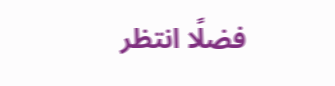فضلًا انتظر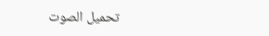تحميل الصوت